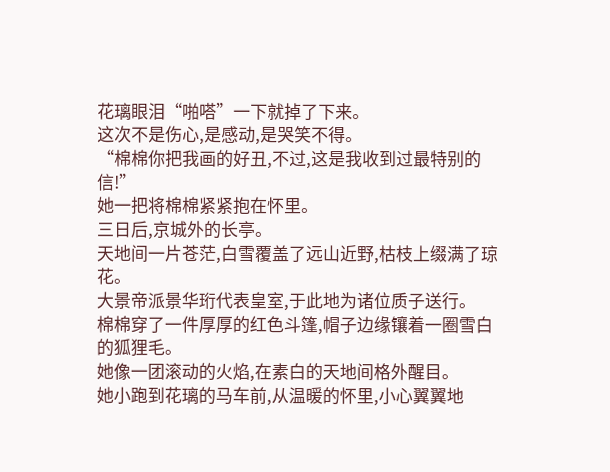花璃眼泪“啪嗒”一下就掉了下来。
这次不是伤心,是感动,是哭笑不得。
“棉棉你把我画的好丑,不过,这是我收到过最特别的信!”
她一把将棉棉紧紧抱在怀里。
三日后,京城外的长亭。
天地间一片苍茫,白雪覆盖了远山近野,枯枝上缀满了琼花。
大景帝派景华珩代表皇室,于此地为诸位质子送行。
棉棉穿了一件厚厚的红色斗篷,帽子边缘镶着一圈雪白的狐狸毛。
她像一团滚动的火焰,在素白的天地间格外醒目。
她小跑到花璃的马车前,从温暖的怀里,小心翼翼地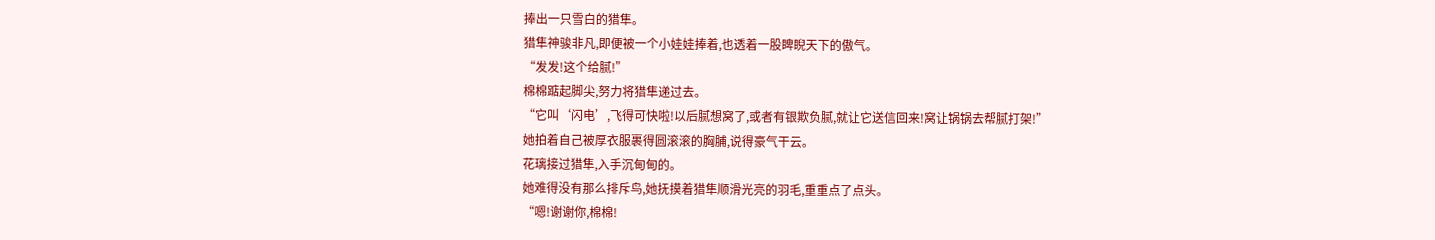捧出一只雪白的猎隼。
猎隼神骏非凡,即便被一个小娃娃捧着,也透着一股睥睨天下的傲气。
“发发!这个给腻!”
棉棉踮起脚尖,努力将猎隼递过去。
“它叫‘闪电’,飞得可快啦!以后腻想窝了,或者有银欺负腻,就让它送信回来!窝让锅锅去帮腻打架!”
她拍着自己被厚衣服裹得圆滚滚的胸脯,说得豪气干云。
花璃接过猎隼,入手沉甸甸的。
她难得没有那么排斥鸟,她抚摸着猎隼顺滑光亮的羽毛,重重点了点头。
“嗯!谢谢你,棉棉!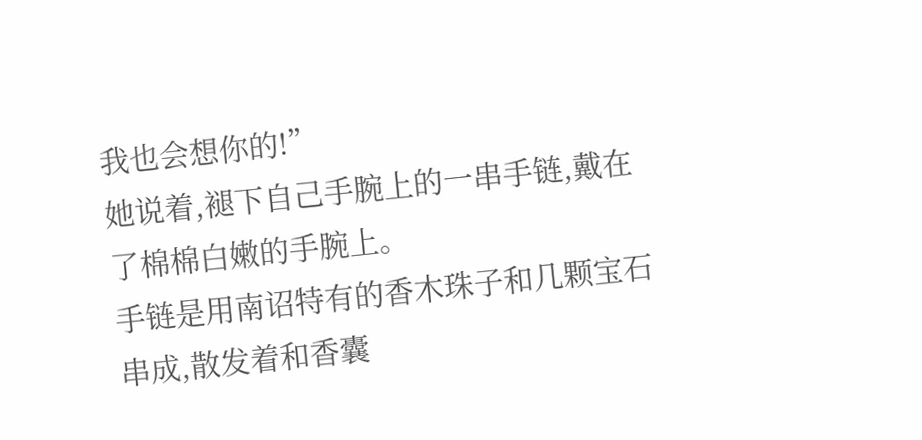我也会想你的!”
她说着,褪下自己手腕上的一串手链,戴在了棉棉白嫩的手腕上。
手链是用南诏特有的香木珠子和几颗宝石串成,散发着和香囊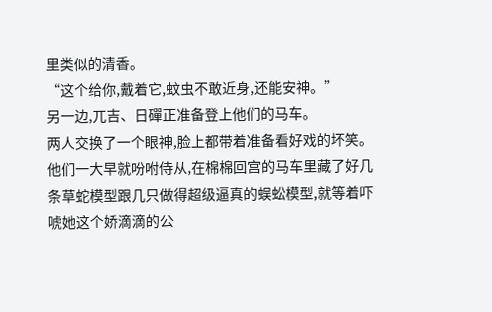里类似的清香。
“这个给你,戴着它,蚊虫不敢近身,还能安神。”
另一边,兀吉、日磾正准备登上他们的马车。
两人交换了一个眼神,脸上都带着准备看好戏的坏笑。
他们一大早就吩咐侍从,在棉棉回宫的马车里藏了好几条草蛇模型跟几只做得超级逼真的蜈蚣模型,就等着吓唬她这个娇滴滴的公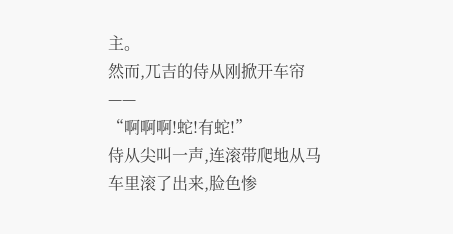主。
然而,兀吉的侍从刚掀开车帘——
“啊啊啊!蛇!有蛇!”
侍从尖叫一声,连滚带爬地从马车里滚了出来,脸色惨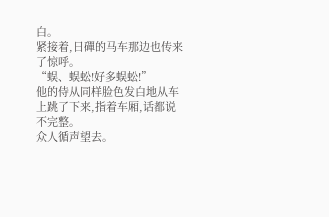白。
紧接着,日磾的马车那边也传来了惊呼。
“蜈、蜈蚣!好多蜈蚣!”
他的侍从同样脸色发白地从车上跳了下来,指着车厢,话都说不完整。
众人循声望去。